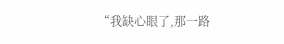“我缺心眼了,那一路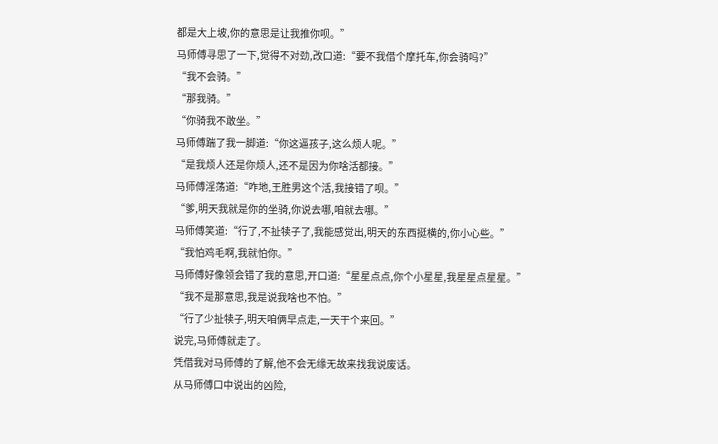都是大上坡,你的意思是让我推你呗。”
马师傅寻思了一下,觉得不对劲,改口道:“要不我借个摩托车,你会骑吗?”
“我不会骑。”
“那我骑。”
“你骑我不敢坐。”
马师傅踹了我一脚道:“你这逼孩子,这么烦人呢。”
“是我烦人还是你烦人,还不是因为你啥活都接。”
马师傅淫荡道:“咋地,王胜男这个活,我接错了呗。”
“爹,明天我就是你的坐骑,你说去哪,咱就去哪。”
马师傅笑道:“行了,不扯犊子了,我能感觉出,明天的东西挺横的,你小心些。”
“我怕鸡毛啊,我就怕你。”
马师傅好像领会错了我的意思,开口道:“星星点点,你个小星星,我星星点星星。”
“我不是那意思,我是说我啥也不怕。”
“行了少扯犊子,明天咱俩早点走,一天干个来回。”
说完,马师傅就走了。
凭借我对马师傅的了解,他不会无缘无故来找我说废话。
从马师傅口中说出的凶险,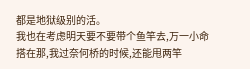都是地狱级别的活。
我也在考虑明天要不要带个鱼竿去,万一小命搭在那,我过奈何桥的时候,还能甩两竿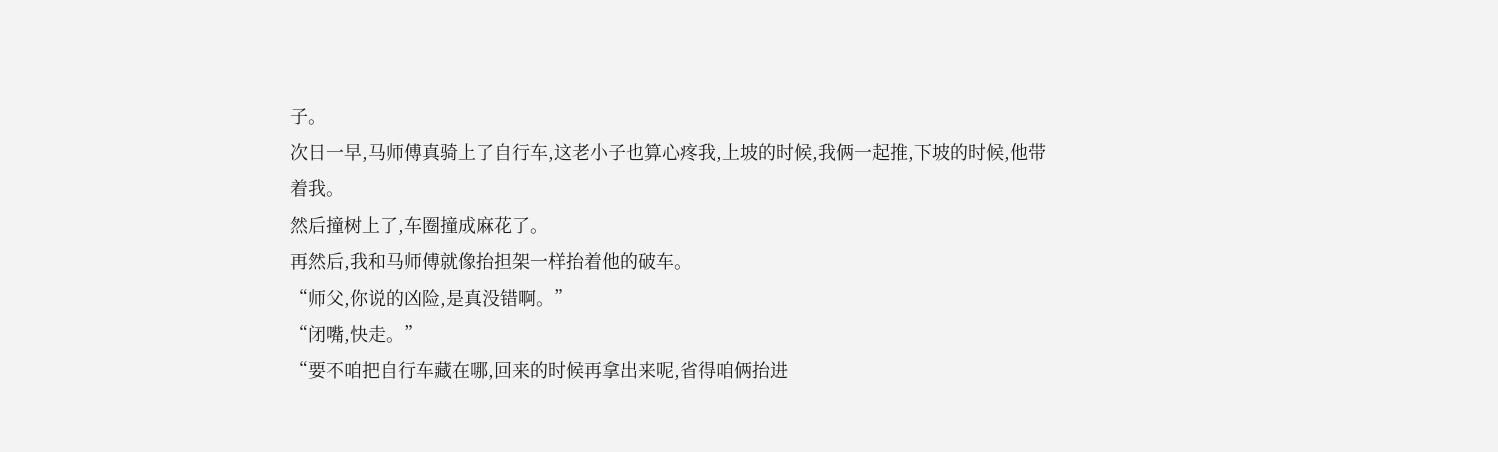子。
次日一早,马师傅真骑上了自行车,这老小子也算心疼我,上坡的时候,我俩一起推,下坡的时候,他带着我。
然后撞树上了,车圈撞成麻花了。
再然后,我和马师傅就像抬担架一样抬着他的破车。
“师父,你说的凶险,是真没错啊。”
“闭嘴,快走。”
“要不咱把自行车藏在哪,回来的时候再拿出来呢,省得咱俩抬进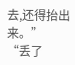去,还得抬出来。”
“丢了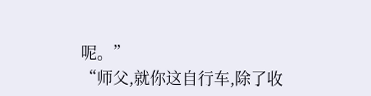呢。”
“师父,就你这自行车,除了收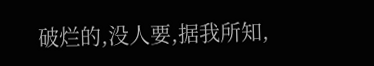破烂的,没人要,据我所知,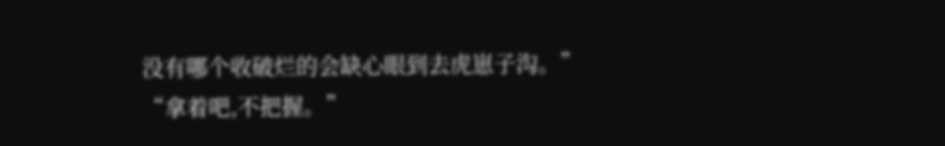没有哪个收破烂的会缺心眼到去虎崽子沟。”
“拿着吧,不把握。”